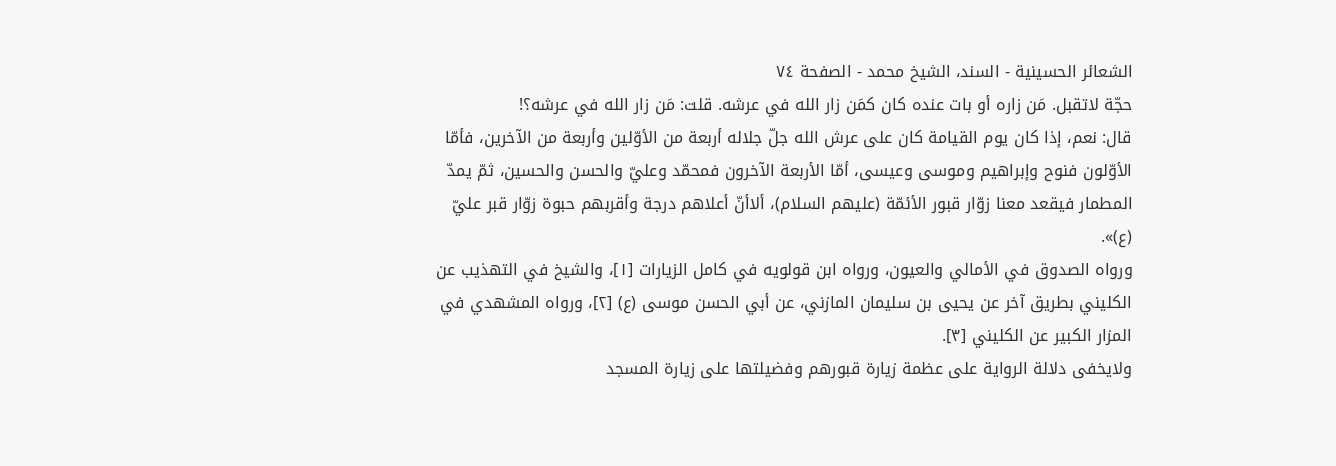الشعائر الحسينية - السند، الشيخ محمد - الصفحة ٧٤
حجّة لاتقبل. مَن زاره أو بات عنده كان كمَن زار الله في عرشه. قلت: مَن زار الله في عرشه؟!
قال: نعم، إذا كان يوم القيامة كان على عرش الله جلّ جلاله أربعة من الأوّلين وأربعة من الآخرين، فأمّا الأوّلون فنوح وإبراهيم وموسى وعيسى، أمّا الأربعة الآخرون فمحمّد وعليّ والحسن والحسين، ثمّ يمدّ المطمار فيقعد معنا زوّار قبور الأئمّة (عليهم السلام)، ألاأنّ أعلاهم درجة وأقربهم حبوة زوّار قبر عليّ (ع)».
ورواه الصدوق في الأمالي والعيون، ورواه ابن قولويه في كامل الزيارات [١]، والشيخ في التهذيب عن الكليني بطريق آخر عن يحيى بن سليمان المازني، عن أبي الحسن موسى (ع) [٢]، ورواه المشهدي في المزار الكبير عن الكليني [٣].
ولايخفى دلالة الرواية على عظمة زيارة قبورهم وفضيلتها على زيارة المسجد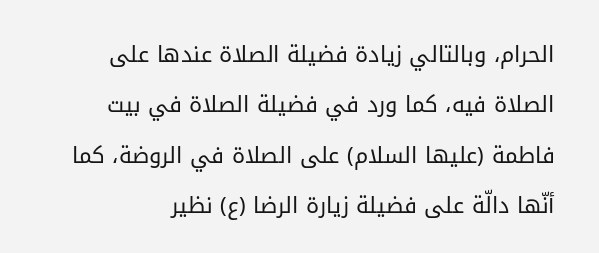الحرام، وبالتالي زيادة فضيلة الصلاة عندها على الصلاة فيه، كما ورد في فضيلة الصلاة في بيت فاطمة (عليها السلام) على الصلاة في الروضة، كما أنّها دالّة على فضيلة زيارة الرضا (ع) نظير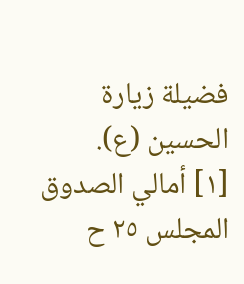فضيلة زيارة الحسين (ع).
[١] أمالي الصدوق المجلس ٢٥ ح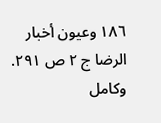١٨٦ وعيون أخبار الرضا ج ٢ ص ٢٩١. وكامل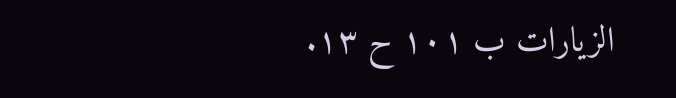الزيارات ب ١٠١ ح ١٣.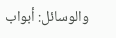والوسائل: أبواب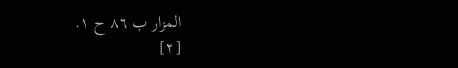المزار ب ٨٦ ح ١.
[٢]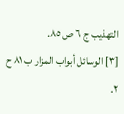التهذيب ج ٦ ص ٨٥.
[٣] الوسائل أبواب المزار ب ٨١ ح ٢.